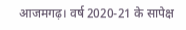आजमगढ़। वर्ष 2020-21 के सापेक्ष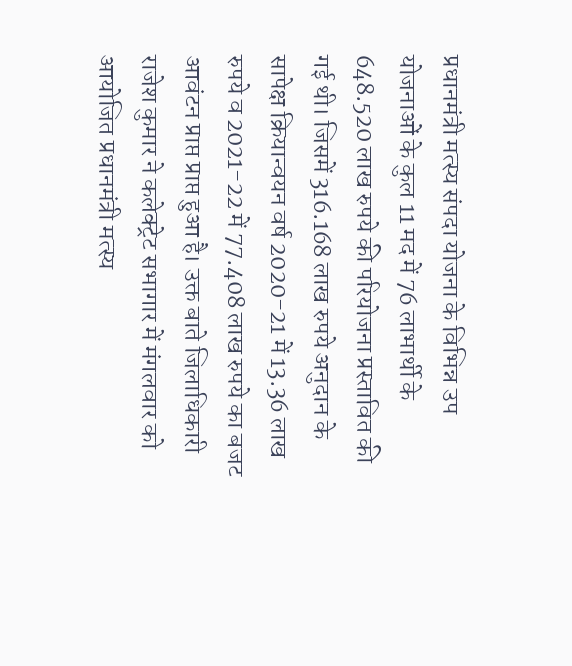प्रधानमंत्री मत्स्य संपदा योजना के विभिन्न उप योजनाओं के कुल 11 मद में 76 लाभार्थी के 648.520 लाख रुपये की परियोजना प्रस्तावित की गई थी। जिसमें 316.168 लाख रुपये अनुदान के सापेक्ष क्रियान्वयन वर्ष 2020-21 में 13.36 लाख रुपये व 2021-22 में 77.408 लाख रुपये का बजट आवंटन प्राप्त प्राप्त हुआ है। उक्त बाते जिलाधिकारी राजेश कुमार ने कलेक्ट्रेट सभागार में मंगलवार को आयोजित प्रधानमंत्री मत्स्य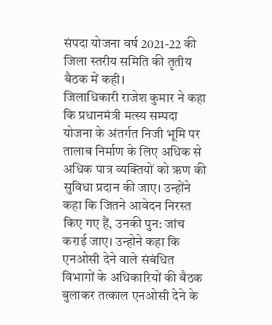संपदा योजना वर्ष 2021-22 की जिला स्तरीय समिति की तृतीय बैठक में कही।
जिलाधिकारी राजेश कुमार ने कहा कि प्रधानमंत्री मत्स्य सम्पदा योजना के अंतर्गत निजी भूमि पर तालाब निर्माण के लिए अधिक से अधिक पात्र व्यक्तियों को ऋण की सुविधा प्रदान की जाए। उन्होंने कहा कि जितने आवेदन निरस्त किए गए हैं, उनकी पुन: जांच कराई जाए। उन्होने कहा कि एनओसी देने वाले संबंधित विभागों के अधिकारियों की बैठक बुलाकर तत्काल एनओसी देने के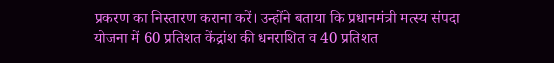प्रकरण का निस्तारण कराना करें। उन्होंने बताया कि प्रधानमंत्री मत्स्य संपदा योजना में 60 प्रतिशत केंद्रांश की धनराशित व 40 प्रतिशत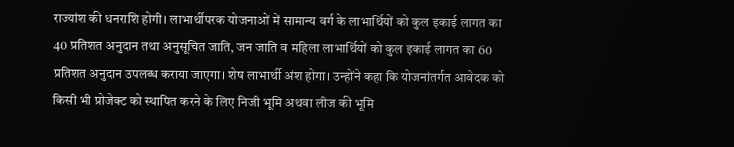राज्यांश की धनराशि होगी। लाभार्थीपरक योजनाओं में सामान्य वर्ग के लाभार्थियों को कुल इकाई लागत का 40 प्रतिशत अनुदान तथा अनुसूचित जाति, जन जाति व महिला लाभार्थियों को कुल इकाई लागत का 60 प्रतिशत अनुदान उपलब्ध कराया जाएगा। शेष लाभार्थी अंश होगा। उन्होंने कहा कि योजनांतर्गत आवेदक को किसी भी प्रोजेक्ट को स्थापित करने के लिए निजी भूमि अथवा लीज की भूमि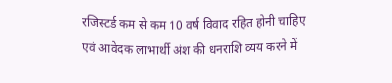रजिस्टर्ड कम से कम 10 वर्ष विवाद रहित होनी चाहिए एवं आवेदक लाभार्थी अंश की धनराशि व्यय करने में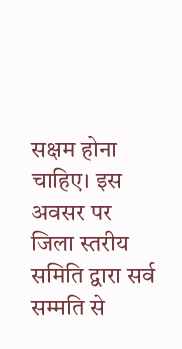सक्षम होना चाहिए। इस अवसर पर जिला स्तरीय समिति द्वारा सर्व सम्मति से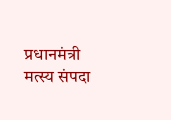प्रधानमंत्री मत्स्य संपदा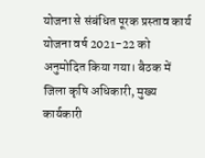योजना से संबंधित पूरक प्रस्ताव कार्य योजना वर्ष 2021-22 को अनुमोदित किया गया। बैठक में जिला कृषि अधिकारी, मुख्य कार्यकारी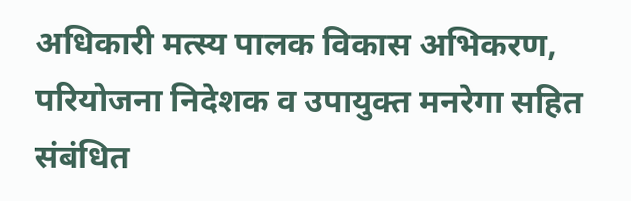अधिकारी मत्स्य पालक विकास अभिकरण, परियोजना निदेशक व उपायुक्त मनरेगा सहित संबंधित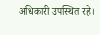अधिकारी उपस्थित रहे।